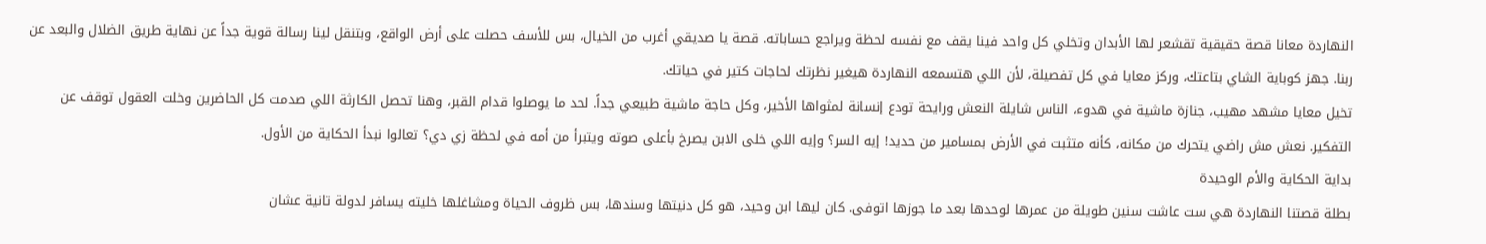النهاردة معانا قصة حقيقية تقشعر لها الأبدان وتخلي كل واحد فينا يقف مع نفسه لحظة ويراجع حساباته. قصة يا صديقي أغرب من الخيال، بس للأسف حصلت على أرض الواقع، وبتنقل لينا رسالة قوية جداً عن نهاية طريق الضلال والبعد عن ربنا. جهز كوباية الشاي بتاعتك، وركز معايا في كل تفصيلة، لأن اللي هتسمعه النهاردة هيغير نظرتك لحاجات كتير في حياتك.
تخيل معايا مشهد مهيب، جنازة ماشية في هدوء، الناس شايلة النعش ورايحة تودع إنسانة لمثواها الأخير، وكل حاجة ماشية طبيعي جداً. لحد ما يوصلوا قدام القبر، وهنا تحصل الكارثة اللي صدمت كل الحاضرين وخلت العقول توقف عن التفكير. نعش مش راضي يتحرك من مكانه، كأنه متثبت في الأرض بمسامير من حديد! إيه السر؟ وإيه اللي خلى الابن يصرخ بأعلى صوته ويتبرأ من أمه في لحظة زي دي؟ تعالوا نبدأ الحكاية من الأول.
بداية الحكاية والأم الوحيدة
بطلة قصتنا النهاردة هي ست عاشت سنين طويلة من عمرها لوحدها بعد ما جوزها اتوفى. كان ليها ابن وحيد، هو كل دنيتها وسندها، بس ظروف الحياة ومشاغلها خليته يسافر لدولة تانية عشان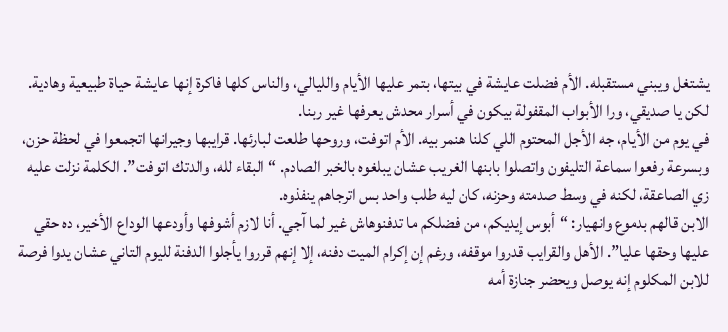يشتغل ويبني مستقبله. الأم فضلت عايشة في بيتها، بتمر عليها الأيام والليالي، والناس كلها فاكرة إنها عايشة حياة طبيعية وهادية. لكن يا صديقي، ورا الأبواب المقفولة بيكون في أسرار محدش يعرفها غير ربنا.
في يوم من الأيام، جه الأجل المحتوم اللي كلنا هنمر بيه. الأم اتوفت، وروحها طلعت لبارئها. قرايبها وجيرانها اتجمعوا في لحظة حزن، وبسرعة رفعوا سماعة التليفون واتصلوا بابنها الغريب عشان يبلغوه بالخبر الصادم. “البقاء لله، والدتك اتوفت”. الكلمة نزلت عليه زي الصاعقة، لكنه في وسط صدمته وحزنه، كان ليه طلب واحد بس اترجاهم ينفذوه.
الابن قالهم بدموع وانهيار: “أبوس إيديكم، من فضلكم ما تدفنوهاش غير لما آجي. أنا لازم أشوفها وأودعها الوداع الأخير، ده حقي عليها وحقها عليا”. الأهل والقرايب قدروا موقفه، ورغم إن إكرام الميت دفنه، إلا إنهم قرروا يأجلوا الدفنة لليوم التاني عشان يدوا فرصة للابن المكلوم إنه يوصل ويحضر جنازة أمه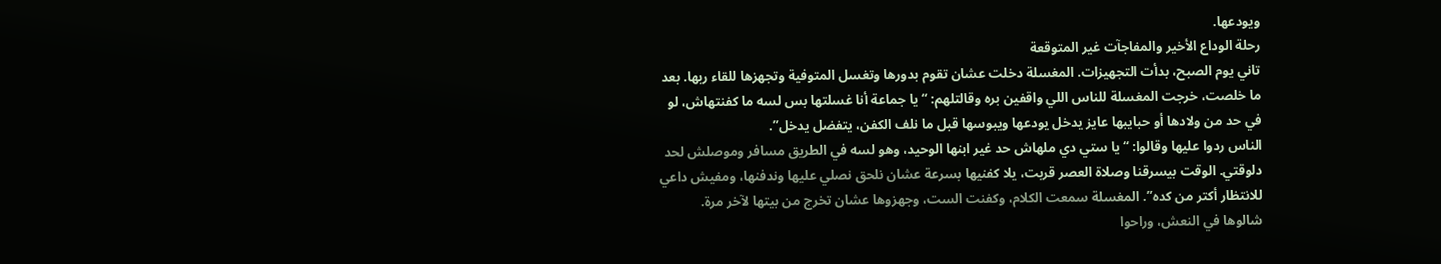ويودعها.
رحلة الوداع الأخير والمفاجآت غير المتوقعة
تاني يوم الصبح، بدأت التجهيزات. المغسلة دخلت عشان تقوم بدورها وتغسل المتوفية وتجهزها للقاء ربها. بعد ما خلصت، خرجت المغسلة للناس اللي واقفين بره وقالتلهم: “يا جماعة أنا غسلتها بس لسه ما كفنتهاش، لو في حد من ولادها أو حبايبها عايز يدخل يودعها ويبوسها قبل ما نلف الكفن، يتفضل يدخل”.
الناس ردوا عليها وقالوا: “يا ستي دي ملهاش حد غير ابنها الوحيد، وهو لسه في الطريق مسافر وموصلش لحد دلوقتي. الوقت بيسرقنا وصلاة العصر قربت، يلا كفنيها بسرعة عشان نلحق نصلي عليها وندفنها، ومفيش داعي للانتظار أكتر من كده”. المغسلة سمعت الكلام، وكفنت الست، وجهزوها عشان تخرج من بيتها لآخر مرة.
شالوها في النعش، وراحوا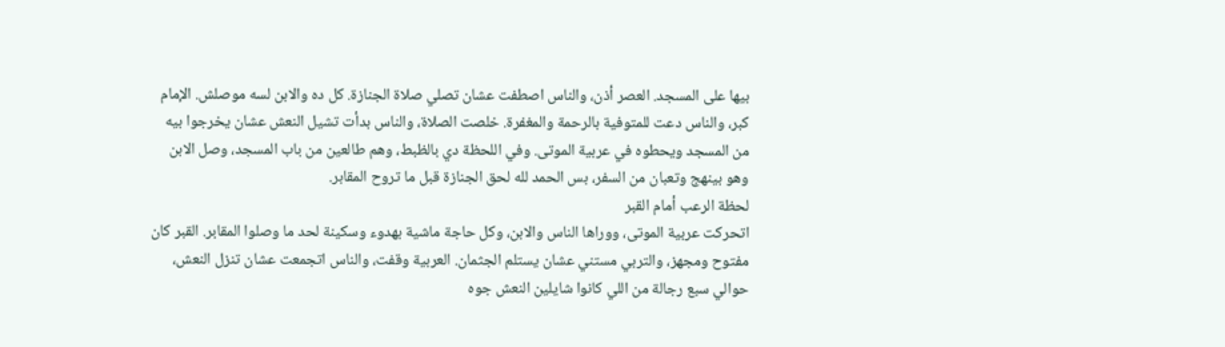بيها على المسجد. العصر أذن، والناس اصطفت عشان تصلي صلاة الجنازة. كل ده والابن لسه موصلش. الإمام كبر، والناس دعت للمتوفية بالرحمة والمغفرة. خلصت الصلاة، والناس بدأت تشيل النعش عشان يخرجوا بيه من المسجد ويحطوه في عربية الموتى. وفي اللحظة دي بالظبط، وهم طالعين من باب المسجد، وصل الابن وهو بينهج وتعبان من السفر، بس الحمد لله لحق الجنازة قبل ما تروح المقابر.
لحظة الرعب أمام القبر
اتحركت عربية الموتى، ووراها الناس والابن، وكل حاجة ماشية بهدوء وسكينة لحد ما وصلوا المقابر. القبر كان مفتوح ومجهز، والتربي مستني عشان يستلم الجثمان. العربية وقفت، والناس اتجمعت عشان تنزل النعش، حوالي سبع رجالة من اللي كانوا شايلين النعش جوه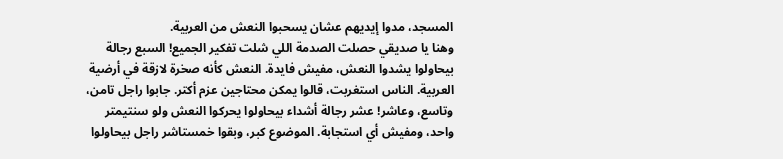المسجد، مدوا إيديهم عشان يسحبوا النعش من العربية.
وهنا يا صديقي حصلت الصدمة اللي شلت تفكير الجميع! السبع رجالة بيحاولوا يشدوا النعش، مفيش فايدة. النعش كأنه صخرة لازقة في أرضية العربية. الناس استغربت، قالوا يمكن محتاجين عزم أكتر. جابوا راجل تامن، وتاسع، وعاشر! عشر رجالة أشداء بيحاولوا يحركوا النعش ولو سنتيمتر واحد، ومفيش أي استجابة. الموضوع كبر، وبقوا خمستاشر راجل بيحاولوا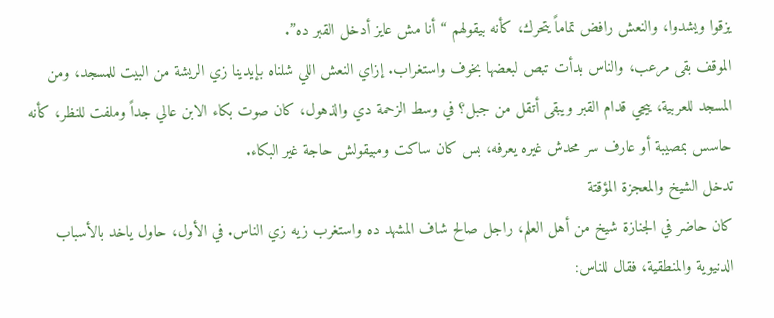يزقوا ويشدوا، والنعش رافض تماماً يتحرك، كأنه بيقولهم “أنا مش عايز أدخل القبر ده”.
الموقف بقى مرعب، والناس بدأت تبص لبعضها بخوف واستغراب. إزاي النعش اللي شلناه بإيدينا زي الريشة من البيت للمسجد، ومن المسجد للعربية، ييجي قدام القبر ويبقى أتقل من جبل؟ في وسط الزحمة دي والذهول، كان صوت بكاء الابن عالي جداً وملفت للنظر، كأنه حاسس بمصيبة أو عارف سر محدش غيره يعرفه، بس كان ساكت ومبيقولش حاجة غير البكاء.
تدخل الشيخ والمعجزة المؤقتة
كان حاضر في الجنازة شيخ من أهل العلم، راجل صالح شاف المشهد ده واستغرب زيه زي الناس. في الأول، حاول ياخد بالأسباب الدنيوية والمنطقية، فقال للناس: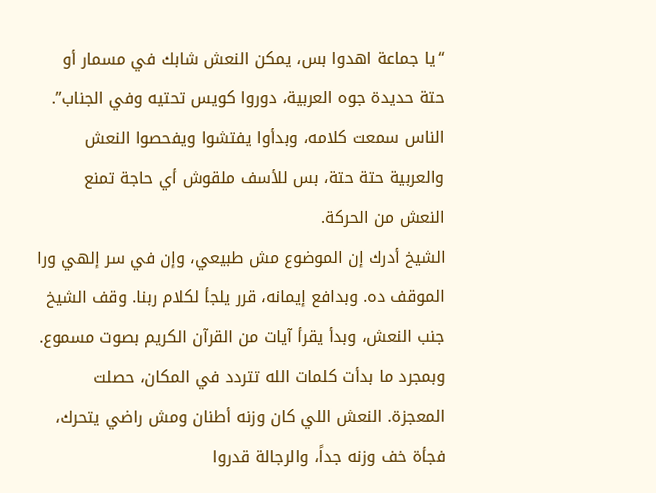“يا جماعة اهدوا بس، يمكن النعش شابك في مسمار أو حتة حديدة جوه العربية، دوروا كويس تحتيه وفي الجناب”. الناس سمعت كلامه، وبدأوا يفتشوا ويفحصوا النعش والعربية حتة حتة، بس للأسف ملقوش أي حاجة تمنع النعش من الحركة.
الشيخ أدرك إن الموضوع مش طبيعي، وإن في سر إلهي ورا الموقف ده. وبدافع إيمانه، قرر يلجأ لكلام ربنا. وقف الشيخ جنب النعش، وبدأ يقرأ آيات من القرآن الكريم بصوت مسموع. وبمجرد ما بدأت كلمات الله تتردد في المكان، حصلت المعجزة. النعش اللي كان وزنه أطنان ومش راضي يتحرك، فجأة خف وزنه جداً، والرجالة قدروا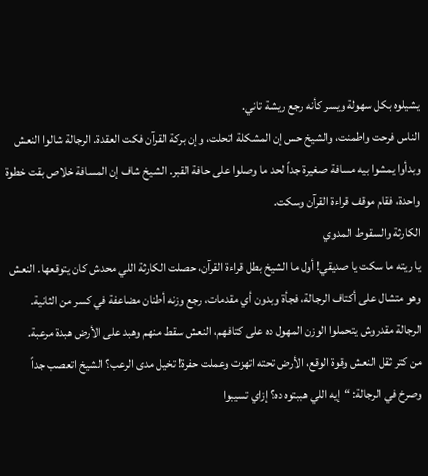يشيلوه بكل سهولة ويسر كأنه رجع ريشة تاني.
الناس فرحت واطمنت، والشيخ حس إن المشكلة اتحلت، وإن بركة القرآن فكت العقدة. الرجالة شالوا النعش وبدأوا يمشوا بيه مسافة صغيرة جداً لحد ما وصلوا على حافة القبر. الشيخ شاف إن المسافة خلاص بقت خطوة واحدة، فقام موقف قراءة القرآن وسكت.
الكارثة والسقوط المدوي
يا ريته ما سكت يا صديقي! أول ما الشيخ بطل قراءة القرآن، حصلت الكارثة اللي محدش كان يتوقعها. النعش وهو متشال على أكتاف الرجالة، فجأة وبدون أي مقدمات، رجع وزنه أطنان مضاعفة في كسر من الثانية. الرجالة مقدروش يتحملوا الوزن المهول ده على كتافهم، النعش سقط منهم وهبد على الأرض هبدة مرعبة.
من كتر ثقل النعش وقوة الوقع، الأرض تحته اتهزت وعملت حفرة! تخيل مدى الرعب؟ الشيخ اتعصب جداً وصرخ في الرجالة: “إيه اللي هببتوه ده؟ إزاي تسيبوا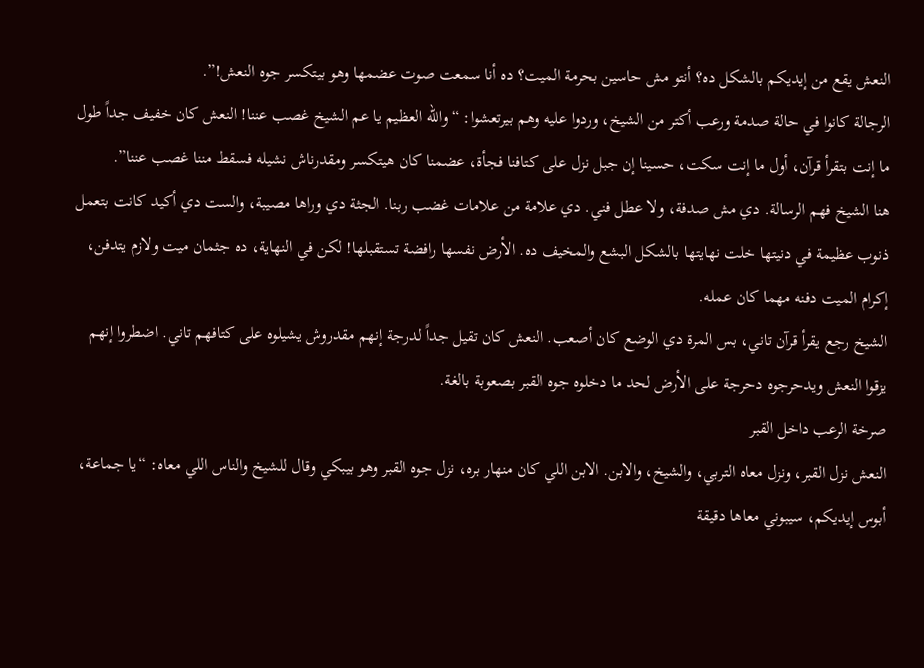النعش يقع من إيديكم بالشكل ده؟ أنتو مش حاسين بحرمة الميت؟ ده أنا سمعت صوت عضمها وهو بيتكسر جوه النعش!”.
الرجالة كانوا في حالة صدمة ورعب أكتر من الشيخ، وردوا عليه وهم بيرتعشوا: “والله العظيم يا عم الشيخ غصب عننا! النعش كان خفيف جداً طول ما إنت بتقرأ قرآن، أول ما إنت سكت، حسينا إن جبل نزل على كتافنا فجأة، عضمنا كان هيتكسر ومقدرناش نشيله فسقط مننا غصب عننا”.
هنا الشيخ فهم الرسالة. دي مش صدفة، ولا عطل فني. دي علامة من علامات غضب ربنا. الجثة دي وراها مصيبة، والست دي أكيد كانت بتعمل ذنوب عظيمة في دنيتها خلت نهايتها بالشكل البشع والمخيف ده. الأرض نفسها رافضة تستقبلها! لكن في النهاية، ده جثمان ميت ولازم يتدفن، إكرام الميت دفنه مهما كان عمله.
الشيخ رجع يقرأ قرآن تاني، بس المرة دي الوضع كان أصعب. النعش كان تقيل جداً لدرجة إنهم مقدروش يشيلوه على كتافهم تاني. اضطروا إنهم يزقوا النعش ويدحرجوه دحرجة على الأرض لحد ما دخلوه جوه القبر بصعوبة بالغة.
صرخة الرعب داخل القبر
النعش نزل القبر، ونزل معاه التربي، والشيخ، والابن. الابن اللي كان منهار بره، نزل جوه القبر وهو بيبكي وقال للشيخ والناس اللي معاه: “يا جماعة، أبوس إيديكم، سيبوني معاها دقيقة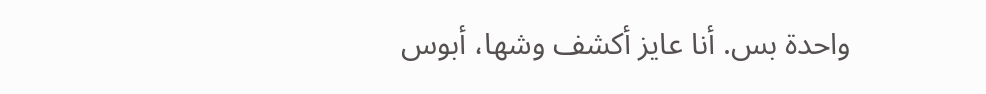واحدة بس. أنا عايز أكشف وشها، أبوس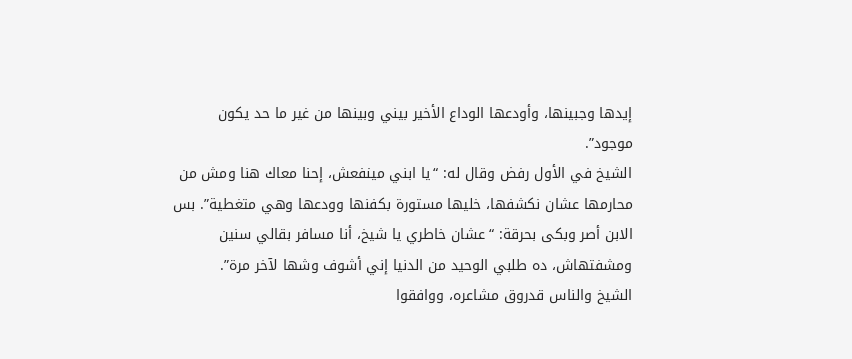إيدها وجبينها، وأودعها الوداع الأخير بيني وبينها من غير ما حد يكون موجود”.
الشيخ في الأول رفض وقال له: “يا ابني مينفعش، إحنا معاك هنا ومش من محارمها عشان نكشفها، خليها مستورة بكفنها وودعها وهي متغطية”. بس الابن أصر وبكى بحرقة: “عشان خاطري يا شيخ، أنا مسافر بقالي سنين ومشفتهاش، ده طلبي الوحيد من الدنيا إني أشوف وشها لآخر مرة”.
الشيخ والناس قدروق مشاعره، ووافقوا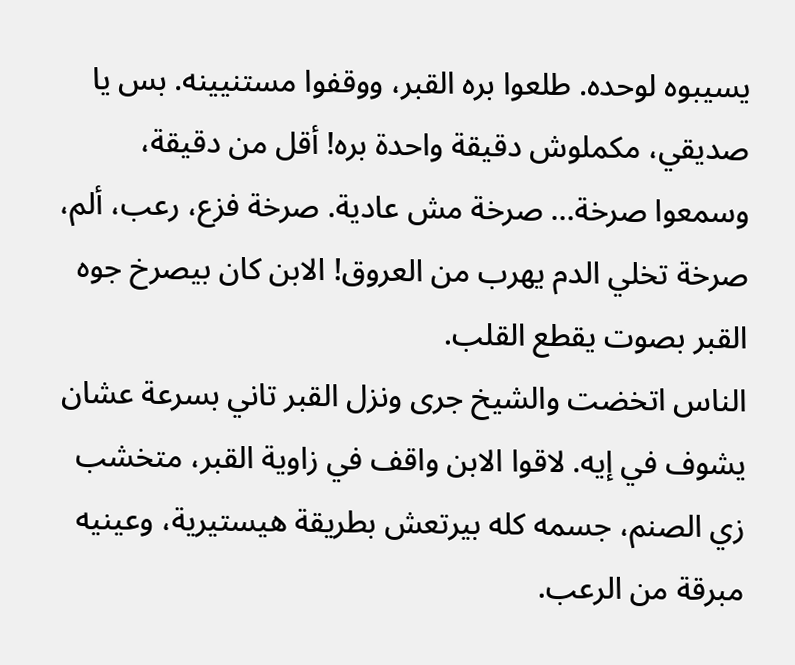يسيبوه لوحده. طلعوا بره القبر، ووقفوا مستنيينه. بس يا صديقي، مكملوش دقيقة واحدة بره! أقل من دقيقة، وسمعوا صرخة… صرخة مش عادية. صرخة فزع، رعب، ألم، صرخة تخلي الدم يهرب من العروق! الابن كان بيصرخ جوه القبر بصوت يقطع القلب.
الناس اتخضت والشيخ جرى ونزل القبر تاني بسرعة عشان يشوف في إيه. لاقوا الابن واقف في زاوية القبر، متخشب زي الصنم، جسمه كله بيرتعش بطريقة هيستيرية، وعينيه مبرقة من الرعب.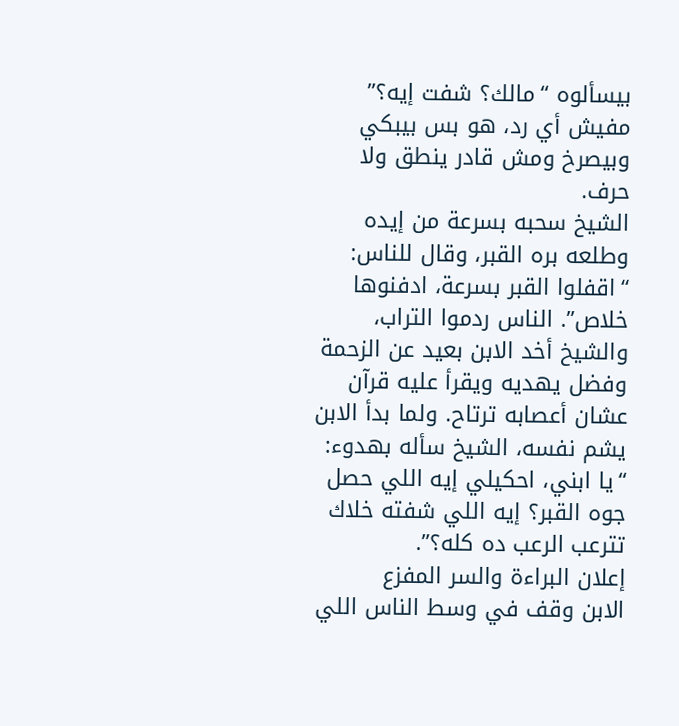بيسألوه “مالك؟ شفت إيه؟” مفيش أي رد، هو بس بيبكي وبيصرخ ومش قادر ينطق ولا حرف.
الشيخ سحبه بسرعة من إيده وطلعه بره القبر، وقال للناس: “اقفلوا القبر بسرعة، ادفنوها خلاص”. الناس ردموا التراب، والشيخ أخد الابن بعيد عن الزحمة وفضل يهديه ويقرأ عليه قرآن عشان أعصابه ترتاح. ولما بدأ الابن يشم نفسه، الشيخ سأله بهدوء: “يا ابني، احكيلي إيه اللي حصل جوه القبر؟ إيه اللي شفته خلاك تترعب الرعب ده كله؟”.
إعلان البراءة والسر المفزع
الابن وقف في وسط الناس اللي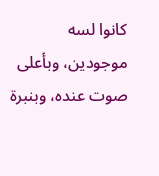كانوا لسه موجودين، وبأعلى صوت عنده، وبنبرة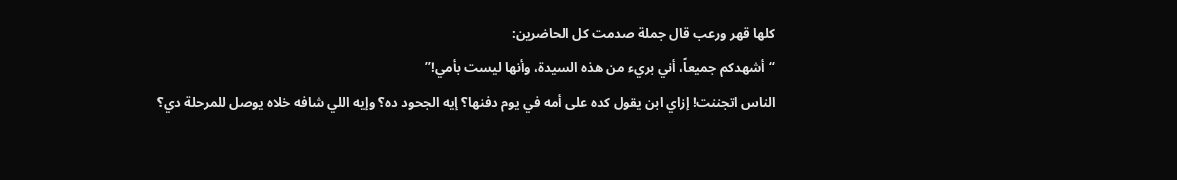كلها قهر ورعب قال جملة صدمت كل الحاضرين:
“أشهدكم جميعاً، أني بريء من هذه السيدة، وأنها ليست بأمي!”
الناس اتجننت! إزاي ابن يقول كده على أمه في يوم دفنها؟ إيه الجحود ده؟ وإيه اللي شافه خلاه يوصل للمرحلة دي؟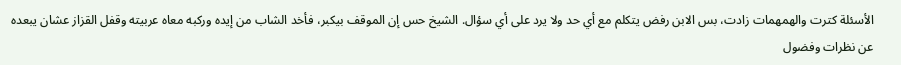الأسئلة كترت والهمهمات زادت، بس الابن رفض يتكلم مع أي حد ولا يرد على أي سؤال. الشيخ حس إن الموقف بيكبر، فأخد الشاب من إيده وركبه معاه عربيته وقفل القزاز عشان يبعده عن نظرات وفضول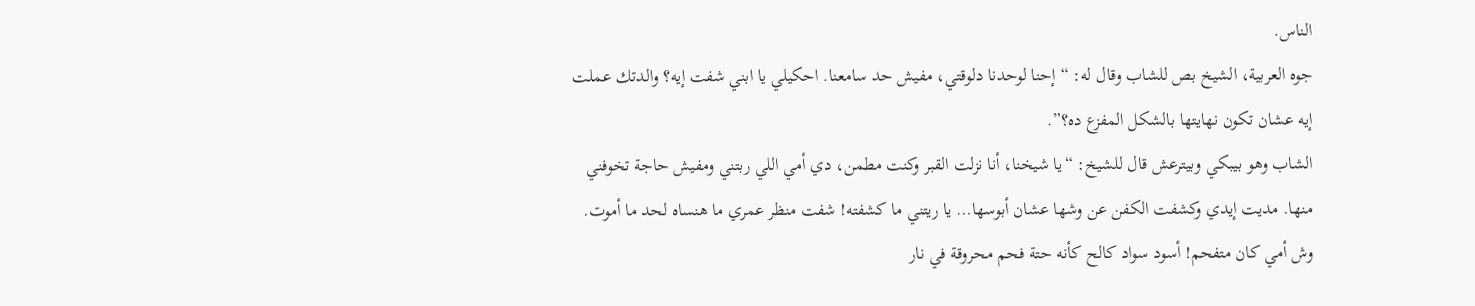الناس.
جوه العربية، الشيخ بص للشاب وقال له: “إحنا لوحدنا دلوقتي، مفيش حد سامعنا. احكيلي يا ابني شفت إيه؟ والدتك عملت إيه عشان تكون نهايتها بالشكل المفزع ده؟”.
الشاب وهو بيبكي وبيترعش قال للشيخ: “يا شيخنا، أنا نزلت القبر وكنت مطمن، دي أمي اللي ربتني ومفيش حاجة تخوفني منها. مديت إيدي وكشفت الكفن عن وشها عشان أبوسها… يا ريتني ما كشفته! شفت منظر عمري ما هنساه لحد ما أموت. وش أمي كان متفحم! أسود سواد كالح كأنه حتة فحم محروقة في نار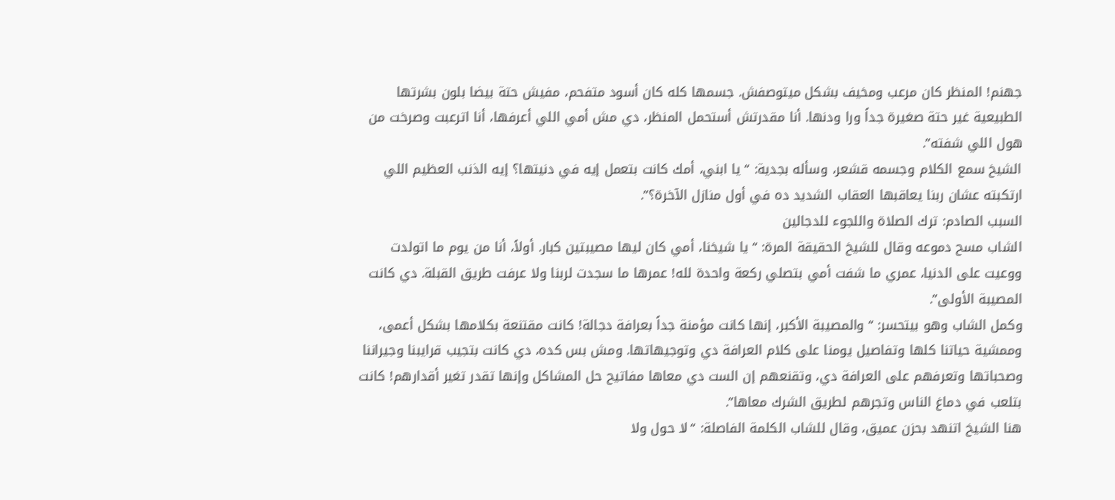جهنم! المنظر كان مرعب ومخيف بشكل ميتوصفش. جسمها كله كان أسود متفحم، مفيش حتة بيضا بلون بشرتها الطبيعية غير حتة صغيرة جداً ورا ودنها. أنا مقدرتش أستحمل المنظر، دي مش أمي اللي أعرفها، أنا اترعبت وصرخت من هول اللي شفته”.
الشيخ سمع الكلام وجسمه قشعر، وسأله بجدية: “يا ابني، أمك كانت بتعمل إيه في دنيتها؟ إيه الذنب العظيم اللي ارتكبته عشان ربنا يعاقبها العقاب الشديد ده في أول منازل الآخرة؟”.
السبب الصادم: ترك الصلاة واللجوء للدجالين
الشاب مسح دموعه وقال للشيخ الحقيقة المرة: “يا شيخنا، أمي كان ليها مصيبتين كبار. أولاً، أنا من يوم ما اتولدت ووعيت على الدنيا، عمري ما شفت أمي بتصلي ركعة واحدة لله! عمرها ما سجدت لربنا ولا عرفت طريق القبلة. دي كانت المصيبة الأولى”.
وكمل الشاب وهو بيتحسر: “والمصيبة الأكبر، إنها كانت مؤمنة جداً بعرافة دجالة! كانت مقتنعة بكلامها بشكل أعمى، وممشية حياتنا كلها وتفاصيل يومنا على كلام العرافة دي وتوجيهاتها. ومش بس كده، دي كانت بتجيب قرايبنا وجيراننا وصحباتها وتعرفهم على العرافة دي، وتقنعهم إن الست دي معاها مفاتيح حل المشاكل وإنها تقدر تغير أقدارهم! كانت بتلعب في دماغ الناس وتجرهم لطريق الشرك معاها”.
هنا الشيخ اتنهد بحزن عميق، وقال للشاب الكلمة الفاصلة: “لا حول ولا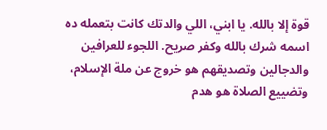قوة إلا بالله. يا ابني، اللي والدتك كانت بتعمله ده اسمه شرك بالله وكفر صريح. اللجوء للعرافين والدجالين وتصديقهم هو خروج عن ملة الإسلام، وتضييع الصلاة هو هدم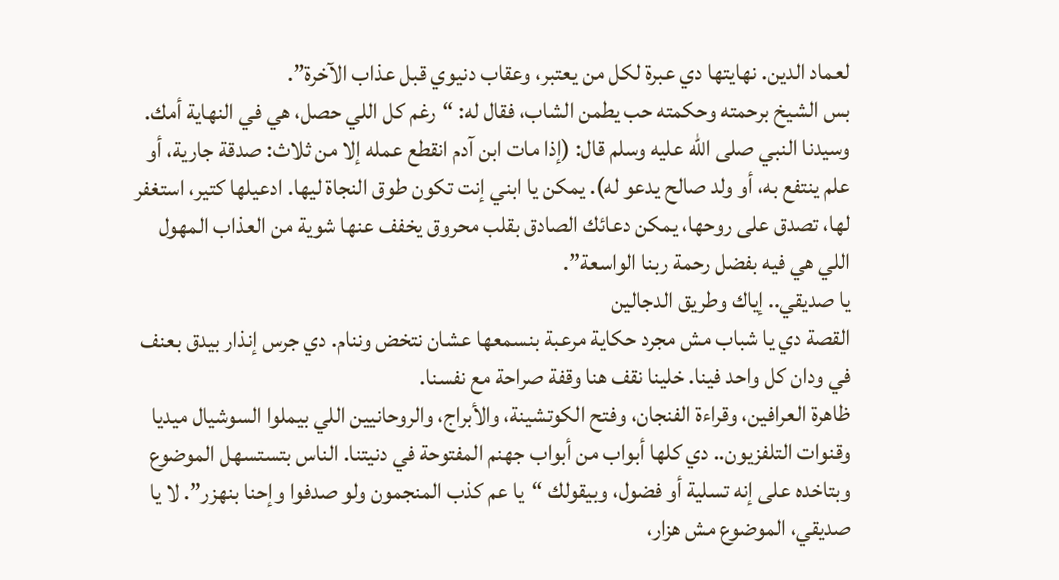لعماد الدين. نهايتها دي عبرة لكل من يعتبر، وعقاب دنيوي قبل عذاب الآخرة”.
بس الشيخ برحمته وحكمته حب يطمن الشاب، فقال له: “رغم كل اللي حصل، هي في النهاية أمك. وسيدنا النبي صلى الله عليه وسلم قال: (إذا مات ابن آدم انقطع عمله إلا من ثلاث: صدقة جارية، أو علم ينتفع به، أو ولد صالح يدعو له). يمكن يا ابني إنت تكون طوق النجاة ليها. ادعيلها كتير، استغفر لها، تصدق على روحها، يمكن دعائك الصادق بقلب محروق يخفف عنها شوية من العذاب المهول اللي هي فيه بفضل رحمة ربنا الواسعة”.
يا صديقي.. إياك وطريق الدجالين
القصة دي يا شباب مش مجرد حكاية مرعبة بنسمعها عشان نتخض وننام. دي جرس إنذار بيدق بعنف في ودان كل واحد فينا. خلينا نقف هنا وقفة صراحة مع نفسنا.
ظاهرة العرافين، وقراءة الفنجان، وفتح الكوتشينة، والأبراج، والروحانيين اللي بيملوا السوشيال ميديا وقنوات التلفزيون.. دي كلها أبواب من أبواب جهنم المفتوحة في دنيتنا. الناس بتستسهل الموضوع وبتاخده على إنه تسلية أو فضول، وبيقولك “يا عم كذب المنجمون ولو صدفوا وإحنا بنهزر”. لا يا صديقي، الموضوع مش هزار،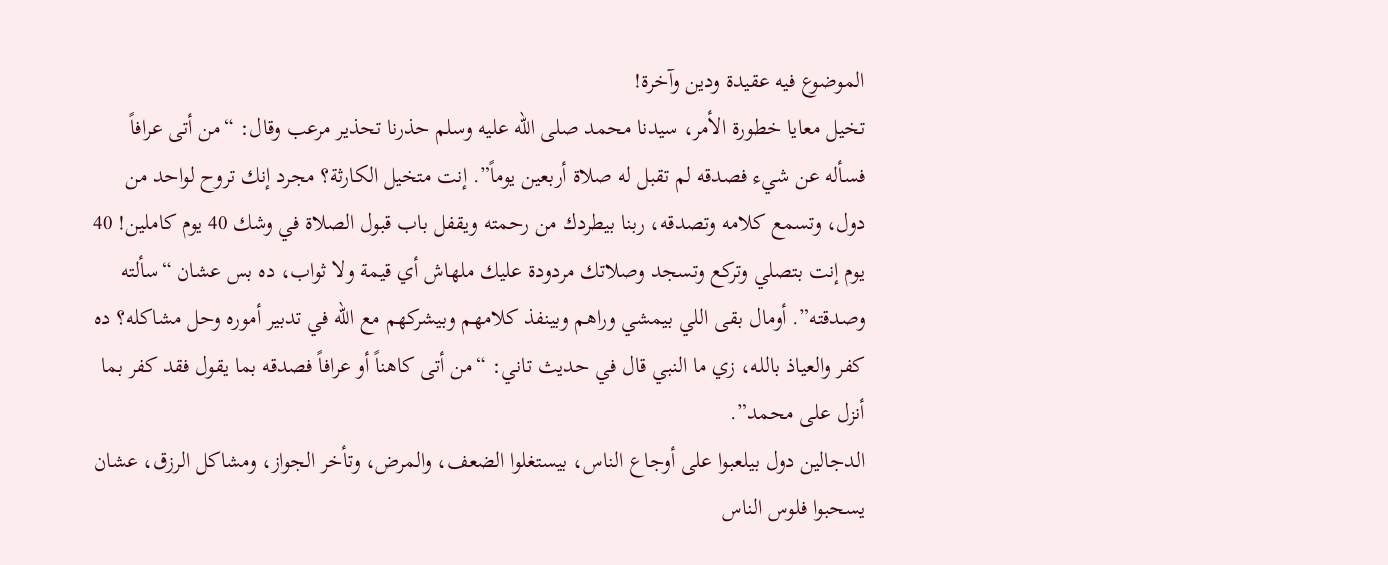الموضوع فيه عقيدة ودين وآخرة!
تخيل معايا خطورة الأمر، سيدنا محمد صلى الله عليه وسلم حذرنا تحذير مرعب وقال: “من أتى عرافاً فسأله عن شيء فصدقه لم تقبل له صلاة أربعين يوماً”. إنت متخيل الكارثة؟ مجرد إنك تروح لواحد من دول، وتسمع كلامه وتصدقه، ربنا بيطردك من رحمته ويقفل باب قبول الصلاة في وشك 40 يوم كاملين! 40 يوم إنت بتصلي وتركع وتسجد وصلاتك مردودة عليك ملهاش أي قيمة ولا ثواب، ده بس عشان “سألته وصدقته”. أومال بقى اللي بيمشي وراهم وبينفذ كلامهم وبيشركهم مع الله في تدبير أموره وحل مشاكله؟ ده كفر والعياذ بالله، زي ما النبي قال في حديث تاني: “من أتى كاهناً أو عرافاً فصدقه بما يقول فقد كفر بما أنزل على محمد”.
الدجالين دول بيلعبوا على أوجاع الناس، بيستغلوا الضعف، والمرض، وتأخر الجواز، ومشاكل الرزق، عشان يسحبوا فلوس الناس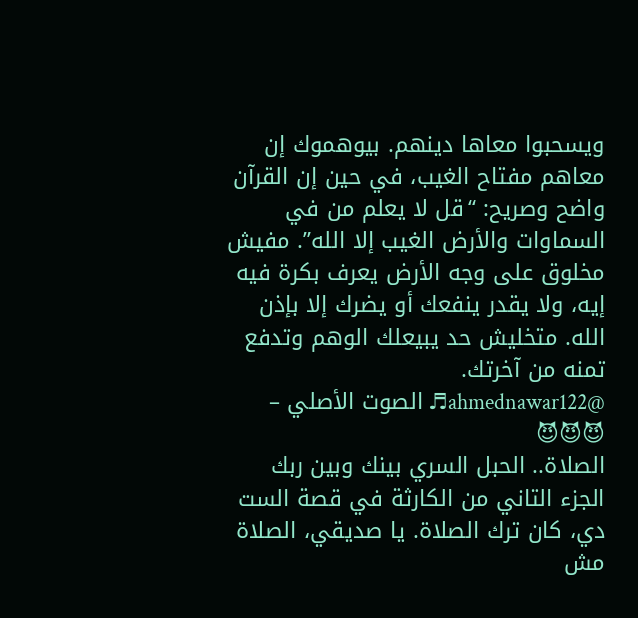ويسحبوا معاها دينهم. بيوهموك إن معاهم مفتاح الغيب، في حين إن القرآن واضح وصريح: “قل لا يعلم من في السماوات والأرض الغيب إلا الله”. مفيش مخلوق على وجه الأرض يعرف بكرة فيه إيه، ولا يقدر ينفعك أو يضرك إلا بإذن الله. متخليش حد يبيعلك الوهم وتدفع تمنه من آخرتك.
@ahmednawar122♬ الصوت الأصلي – 😈😈😈
الصلاة.. الحبل السري بينك وبين ربك
الجزء التاني من الكارثة في قصة الست دي، كان ترك الصلاة. يا صديقي، الصلاة مش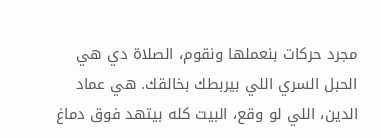مجرد حركات بنعملها ونقوم، الصلاة دي هي الحبل السري اللي بيربطك بخالقك. هي عماد الدين، اللي لو وقع، البيت كله بيتهد فوق دماغ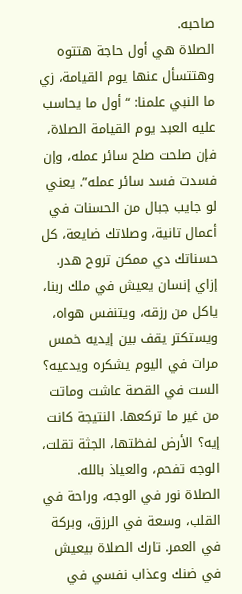صاحبه.
الصلاة هي أول حاجة هتتوه وهتتسأل عنها يوم القيامة، زي ما النبي علمنا: “أول ما يحاسب عليه العبد يوم القيامة الصلاة، فإن صلحت صلح سائر عمله، وإن فسدت فسد سائر عمله”. يعني لو جايب جبال من الحسنات في أعمال تانية، وصلاتك ضايعة، كل حسناتك دي ممكن تروح هدر. إزاي إنسان يعيش في ملك ربنا، ياكل من رزقه، ويتنفس هواه، ويستكتر يقف بين إيديه خمس مرات في اليوم يشكره ويدعيه؟
الست في القصة عاشت وماتت من غير ما تركعها. النتيجة كانت إيه؟ الأرض لفظتها، الجثة تقلت، الوجه تفحم، والعياذ بالله. الصلاة نور في الوجه، وراحة في القلب، وسعة في الرزق، وبركة في العمر. تارك الصلاة بيعيش في ضنك وعذاب نفسي في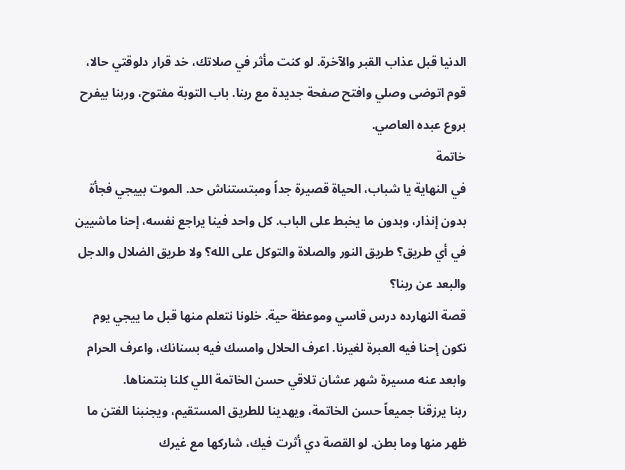الدنيا قبل عذاب القبر والآخرة. لو كنت مأثر في صلاتك، خد قرار دلوقتي حالا، قوم اتوضى وصلي وافتح صفحة جديدة مع ربنا. باب التوبة مفتوح، وربنا بيفرح بروع عبده العاصي.
خاتمة
في النهاية يا شباب، الحياة قصيرة جداً ومبتستناش حد. الموت بييجي فجأة بدون إنذار، وبدون ما يخبط على الباب. كل واحد فينا يراجع نفسه، إحنا ماشيين في أي طريق؟ طريق النور والصلاة والتوكل على الله؟ ولا طريق الضلال والدجل والبعد عن ربنا؟
قصة النهارده درس قاسي وموعظة حية. خلونا نتعلم منها قبل ما ييجي يوم نكون إحنا فيه العبرة لغيرنا. اعرف الحلال وامسك فيه بسنانك، واعرف الحرام وابعد عنه مسيرة شهر عشان تلاقي حسن الخاتمة اللي كلنا بنتمناها.
ربنا يرزقنا جميعاً حسن الخاتمة، ويهدينا للطريق المستقيم، ويجنبنا الفتن ما ظهر منها وما بطن. لو القصة دي أثرت فيك، شاركها مع غيرك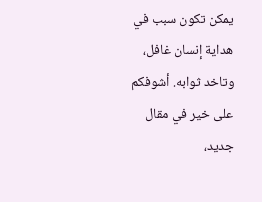يمكن تكون سبب في هداية إنسان غافل، وتاخد ثوابه. أشوفكم على خير في مقال جديد،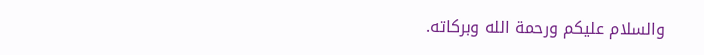والسلام عليكم ورحمة الله وبركاته.